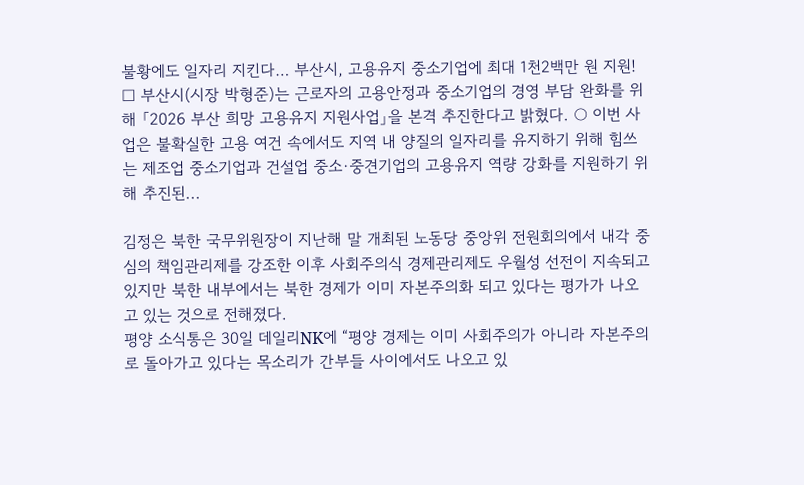불황에도 일자리 지킨다… 부산시, 고용유지 중소기업에 최대 1천2백만 원 지원!
□ 부산시(시장 박형준)는 근로자의 고용안정과 중소기업의 경영 부담 완화를 위해 「2026 부산 희망 고용유지 지원사업」을 본격 추진한다고 밝혔다. ○ 이번 사업은 불확실한 고용 여건 속에서도 지역 내 양질의 일자리를 유지하기 위해 힘쓰는 제조업 중소기업과 건설업 중소·중견기업의 고용유지 역량 강화를 지원하기 위해 추진된...

김정은 북한 국무위원장이 지난해 말 개최된 노동당 중앙위 전원회의에서 내각 중심의 책임관리제를 강조한 이후 사회주의식 경제관리제도 우월성 선전이 지속되고 있지만 북한 내부에서는 북한 경제가 이미 자본주의화 되고 있다는 평가가 나오고 있는 것으로 전해졌다.
평양 소식통은 30일 데일리NK에 “평양 경제는 이미 사회주의가 아니라 자본주의로 돌아가고 있다는 목소리가 간부들 사이에서도 나오고 있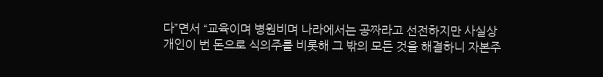다”면서 “교육이며 병원비며 나라에서는 공짜라고 선전하지만 사실상 개인이 번 돈으로 식의주를 비롯해 그 밖의 모든 것을 해결하니 자본주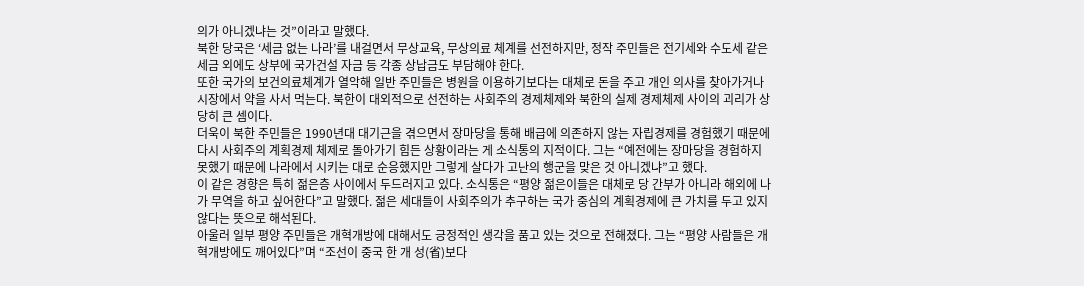의가 아니겠냐는 것”이라고 말했다.
북한 당국은 ‘세금 없는 나라’를 내걸면서 무상교육, 무상의료 체계를 선전하지만, 정작 주민들은 전기세와 수도세 같은 세금 외에도 상부에 국가건설 자금 등 각종 상납금도 부담해야 한다.
또한 국가의 보건의료체계가 열악해 일반 주민들은 병원을 이용하기보다는 대체로 돈을 주고 개인 의사를 찾아가거나 시장에서 약을 사서 먹는다. 북한이 대외적으로 선전하는 사회주의 경제체제와 북한의 실제 경제체제 사이의 괴리가 상당히 큰 셈이다.
더욱이 북한 주민들은 1990년대 대기근을 겪으면서 장마당을 통해 배급에 의존하지 않는 자립경제를 경험했기 때문에 다시 사회주의 계획경제 체제로 돌아가기 힘든 상황이라는 게 소식통의 지적이다. 그는 “예전에는 장마당을 경험하지 못했기 때문에 나라에서 시키는 대로 순응했지만 그렇게 살다가 고난의 행군을 맞은 것 아니겠냐”고 했다.
이 같은 경향은 특히 젊은층 사이에서 두드러지고 있다. 소식통은 “평양 젊은이들은 대체로 당 간부가 아니라 해외에 나가 무역을 하고 싶어한다”고 말했다. 젊은 세대들이 사회주의가 추구하는 국가 중심의 계획경제에 큰 가치를 두고 있지 않다는 뜻으로 해석된다.
아울러 일부 평양 주민들은 개혁개방에 대해서도 긍정적인 생각을 품고 있는 것으로 전해졌다. 그는 “평양 사람들은 개혁개방에도 깨어있다”며 “조선이 중국 한 개 성(省)보다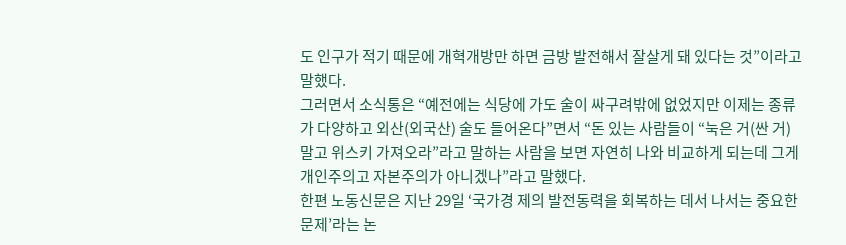도 인구가 적기 때문에 개혁개방만 하면 금방 발전해서 잘살게 돼 있다는 것”이라고 말했다.
그러면서 소식통은 “예전에는 식당에 가도 술이 싸구려밖에 없었지만 이제는 종류가 다양하고 외산(외국산) 술도 들어온다”면서 “돈 있는 사람들이 “눅은 거(싼 거) 말고 위스키 가져오라”라고 말하는 사람을 보면 자연히 나와 비교하게 되는데 그게 개인주의고 자본주의가 아니겠나”라고 말했다.
한편 노동신문은 지난 29일 ‘국가경 제의 발전동력을 회복하는 데서 나서는 중요한 문제’라는 논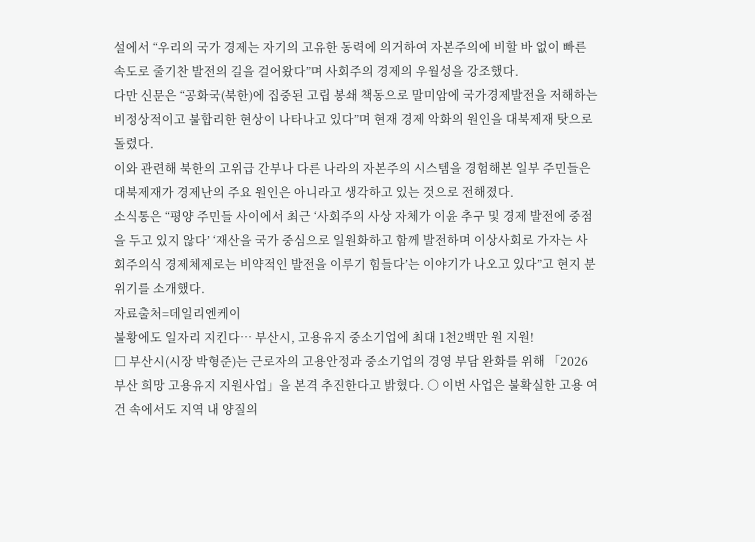설에서 “우리의 국가 경제는 자기의 고유한 동력에 의거하여 자본주의에 비할 바 없이 빠른 속도로 줄기찬 발전의 길을 걸어왔다”며 사회주의 경제의 우월성을 강조했다.
다만 신문은 “공화국(북한)에 집중된 고립 봉쇄 책동으로 말미암에 국가경제발전을 저해하는 비정상적이고 불합리한 현상이 나타나고 있다”며 현재 경제 악화의 원인을 대북제재 탓으로 돌렸다.
이와 관련해 북한의 고위급 간부나 다른 나라의 자본주의 시스템을 경험해본 일부 주민들은 대북제재가 경제난의 주요 원인은 아니라고 생각하고 있는 것으로 전해졌다.
소식통은 “평양 주민들 사이에서 최근 ‘사회주의 사상 자체가 이윤 추구 및 경제 발전에 중점을 두고 있지 않다’ ‘재산을 국가 중심으로 일원화하고 함께 발전하며 이상사회로 가자는 사회주의식 경제체제로는 비약적인 발전을 이루기 힘들다’는 이야기가 나오고 있다”고 현지 분위기를 소개했다.
자료출처=데일리엔케이
불황에도 일자리 지킨다… 부산시, 고용유지 중소기업에 최대 1천2백만 원 지원!
□ 부산시(시장 박형준)는 근로자의 고용안정과 중소기업의 경영 부담 완화를 위해 「2026 부산 희망 고용유지 지원사업」을 본격 추진한다고 밝혔다. ○ 이번 사업은 불확실한 고용 여건 속에서도 지역 내 양질의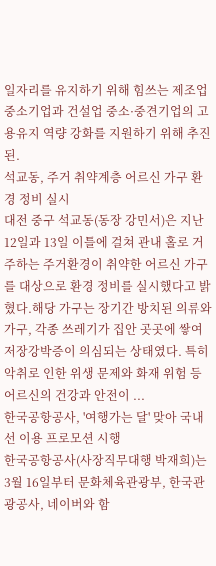일자리를 유지하기 위해 힘쓰는 제조업 중소기업과 건설업 중소·중견기업의 고용유지 역량 강화를 지원하기 위해 추진된.
석교동, 주거 취약계층 어르신 가구 환경 정비 실시
대전 중구 석교동(동장 강민서)은 지난 12일과 13일 이틀에 걸쳐 관내 홀로 거주하는 주거환경이 취약한 어르신 가구를 대상으로 환경 정비를 실시했다고 밝혔다.해당 가구는 장기간 방치된 의류와 가구, 각종 쓰레기가 집안 곳곳에 쌓여 저장강박증이 의심되는 상태였다. 특히 악취로 인한 위생 문제와 화재 위험 등 어르신의 건강과 안전이 ...
한국공항공사, '여행가는 달' 맞아 국내선 이용 프로모션 시행
한국공항공사(사장직무대행 박재희)는 3월 16일부터 문화체육관광부, 한국관광공사, 네이버와 함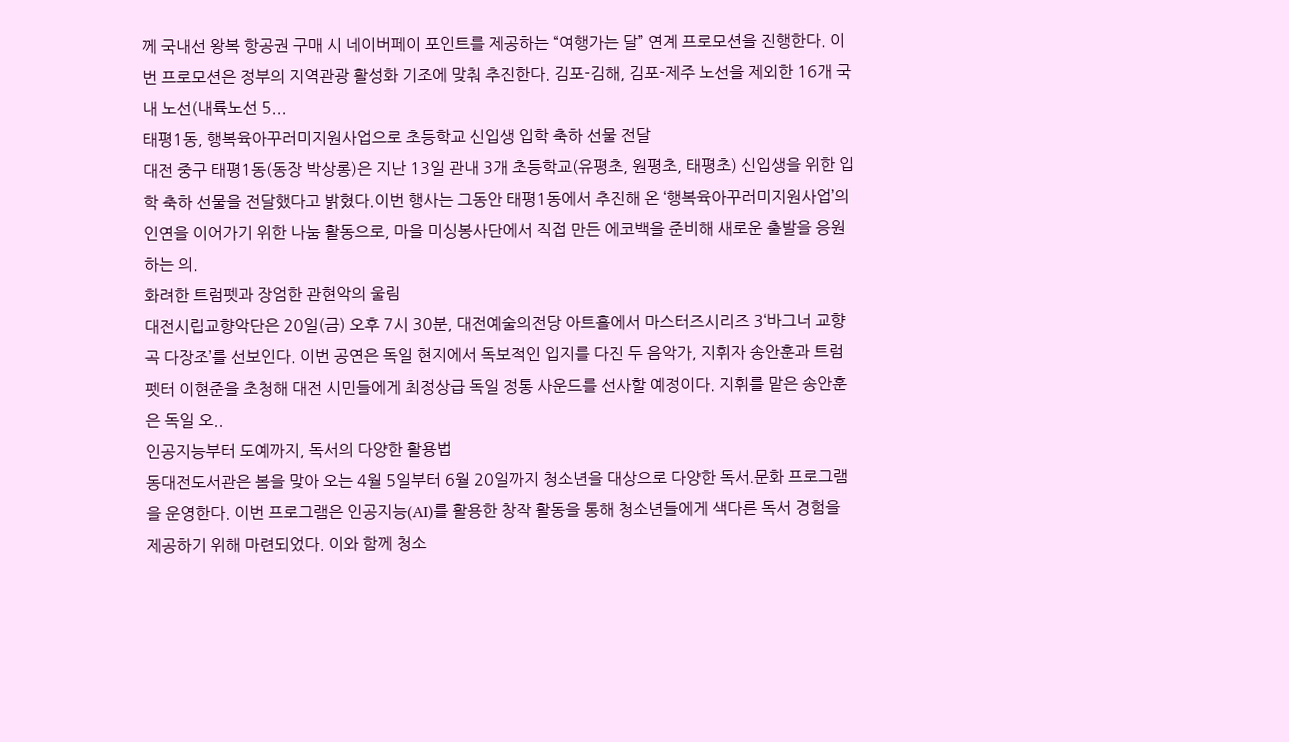께 국내선 왕복 항공권 구매 시 네이버페이 포인트를 제공하는 “여행가는 달” 연계 프로모션을 진행한다. 이번 프로모션은 정부의 지역관광 활성화 기조에 맞춰 추진한다. 김포-김해, 김포-제주 노선을 제외한 16개 국내 노선(내륙노선 5...
태평1동, 행복육아꾸러미지원사업으로 초등학교 신입생 입학 축하 선물 전달
대전 중구 태평1동(동장 박상롱)은 지난 13일 관내 3개 초등학교(유평초, 원평초, 태평초) 신입생을 위한 입학 축하 선물을 전달했다고 밝혔다.이번 행사는 그동안 태평1동에서 추진해 온 ‘행복육아꾸러미지원사업’의 인연을 이어가기 위한 나눔 활동으로, 마을 미싱봉사단에서 직접 만든 에코백을 준비해 새로운 출발을 응원하는 의.
화려한 트럼펫과 장엄한 관현악의 울림
대전시립교향악단은 20일(금) 오후 7시 30분, 대전예술의전당 아트홀에서 마스터즈시리즈 3‘바그너 교향곡 다장조’를 선보인다. 이번 공연은 독일 현지에서 독보적인 입지를 다진 두 음악가, 지휘자 송안훈과 트럼펫터 이현준을 초청해 대전 시민들에게 최정상급 독일 정통 사운드를 선사할 예정이다. 지휘를 맡은 송안훈은 독일 오..
인공지능부터 도예까지, 독서의 다양한 활용법
동대전도서관은 봄을 맞아 오는 4월 5일부터 6월 20일까지 청소년을 대상으로 다양한 독서․문화 프로그램을 운영한다. 이번 프로그램은 인공지능(AI)를 활용한 창작 활동을 통해 청소년들에게 색다른 독서 경험을 제공하기 위해 마련되었다. 이와 함께 청소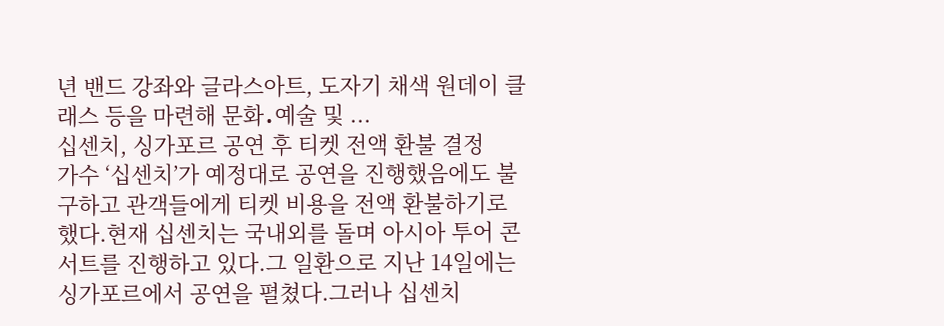년 밴드 강좌와 글라스아트, 도자기 채색 원데이 클래스 등을 마련해 문화․예술 및 ...
십센치, 싱가포르 공연 후 티켓 전액 환불 결정
가수 ‘십센치’가 예정대로 공연을 진행했음에도 불구하고 관객들에게 티켓 비용을 전액 환불하기로 했다.현재 십센치는 국내외를 돌며 아시아 투어 콘서트를 진행하고 있다.그 일환으로 지난 14일에는 싱가포르에서 공연을 펼쳤다.그러나 십센치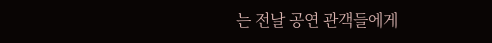는 전날 공연 관객들에게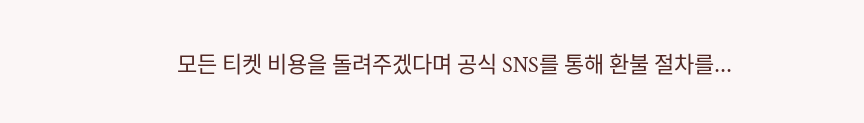모든 티켓 비용을 돌려주겠다며 공식 SNS를 통해 환불 절차를...